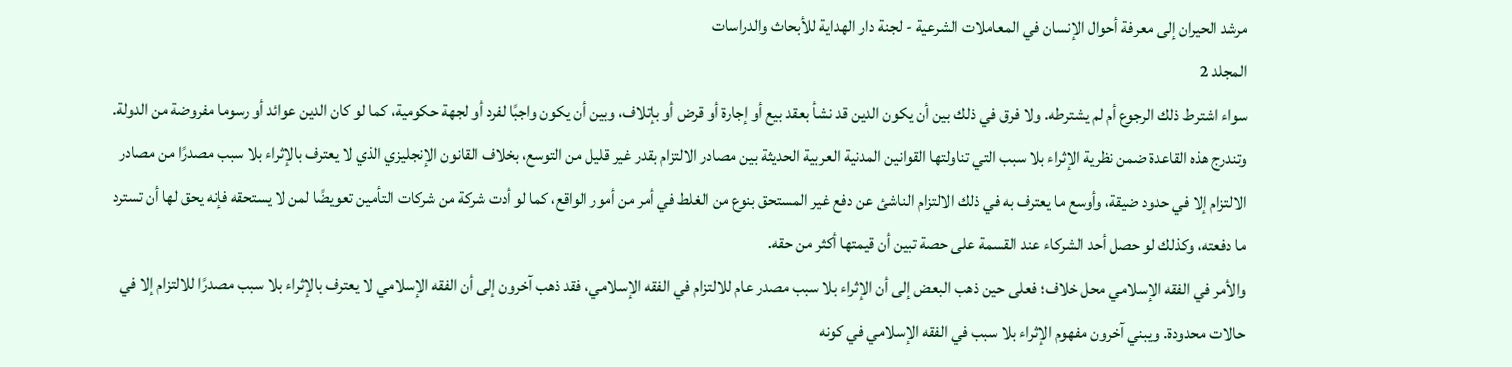مرشد الحيران إلى معرفة أحوال الإنسان في المعاملات الشرعية - لجنة دار الهداية للأبحاث والدراسات
المجلد 2
سواء اشترط ذلك الرجوع أم لم يشترطه. ولا فرق في ذلك بين أن يكون الدين قد نشأ بعقد بيع أو إجارة أو قرض أو بإتلاف، وبين أن يكون واجبًا لفرد أو لجهة حكومية، كما لو كان الدين عوائد أو رسوما مفروضة من الدولة. وتندرج هذه القاعدة ضمن نظرية الإثراء بلا سبب التي تناولتها القوانين المدنية العربية الحديثة بين مصادر الالتزام بقدر غير قليل من التوسع، بخلاف القانون الإنجليزي الذي لا يعترف بالإثراء بلا سبب مصدرًا من مصادر الالتزام إلا في حدود ضيقة، وأوسع ما يعترف به في ذلك الالتزام الناشئ عن دفع غير المستحق بنوع من الغلط في أمر من أمور الواقع، كما لو أدت شركة من شركات التأمين تعويضًا لمن لا يستحقه فإنه يحق لها أن تسترد ما دفعته، وكذلك لو حصل أحد الشركاء عند القسمة على حصة تبين أن قيمتها أكثر من حقه.
والأمر في الفقه الإسلامي محل خلاف؛ فعلى حين ذهب البعض إلى أن الإثراء بلا سبب مصدر عام للالتزام في الفقه الإسلامي، فقد ذهب آخرون إلى أن الفقه الإسلامي لا يعترف بالإثراء بلا سبب مصدرًا للالتزام إلا في حالات محدودة. ويبني آخرون مفهوم الإثراء بلا سبب في الفقه الإسلامي في كونه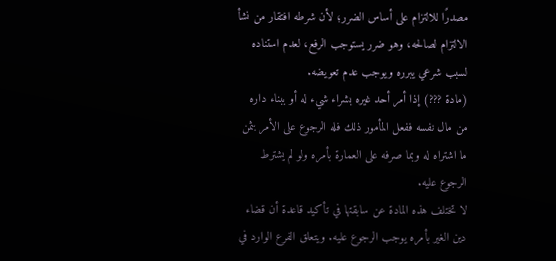مصدرًا للالتزام على أساس الضرر؛ لأن شرطه افتقار من نشأ الالتزام لصالحه، وهو ضرر يستوجب الرفع، لعدم استناده لسبب شرعي يبرره ويوجب عدم تعويضه.
(مادة ???) إذا أمر أحد غيره بشراء شيء له أو ببناء داره من مال نفسه ففعل المأمور ذلك فله الرجوع على الأمر بثمن ما اشتراه له وبما صرفه على العمارة بأمره ولو لم يشترط الرجوع عليه.
لا تختلف هذه المادة عن سابقتها في تأكيد قاعدة أن قضاء دين الغير بأمره يوجب الرجوع عليه. ويتعلق الفرع الوارد في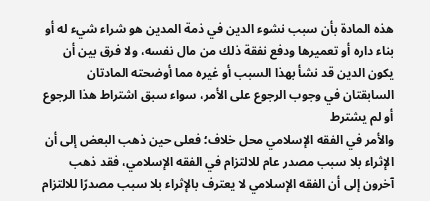هذه المادة بأن سبب نشوء الدين في ذمة المدين هو شراء شيء له أو بناء داره أو تعميرها ودفع نفقة ذلك من مال نفسه، ولا فرق بين أن يكون الدين قد نشأ بهذا السبب أو غيره مما أوضحته المادتان السابقتان في وجوب الرجوع على الأمر، سواء سبق اشتراط هذا الرجوع أو لم يشترط
والأمر في الفقه الإسلامي محل خلاف؛ فعلى حين ذهب البعض إلى أن الإثراء بلا سبب مصدر عام للالتزام في الفقه الإسلامي، فقد ذهب آخرون إلى أن الفقه الإسلامي لا يعترف بالإثراء بلا سبب مصدرًا للالتزام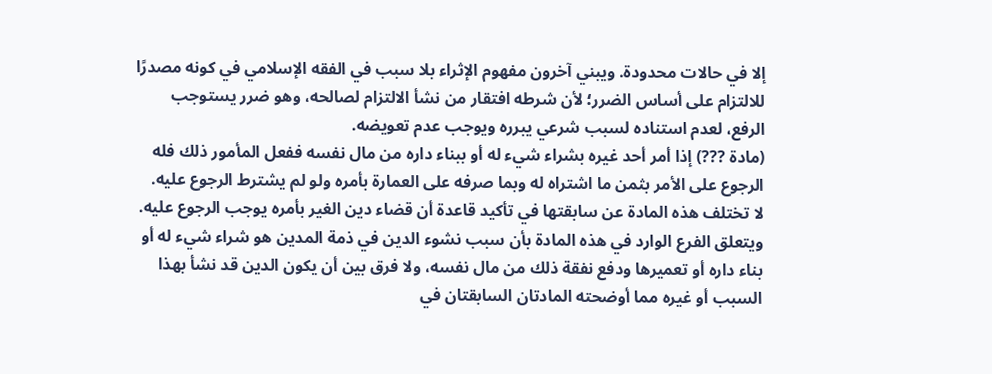إلا في حالات محدودة. ويبني آخرون مفهوم الإثراء بلا سبب في الفقه الإسلامي في كونه مصدرًا للالتزام على أساس الضرر؛ لأن شرطه افتقار من نشأ الالتزام لصالحه، وهو ضرر يستوجب الرفع، لعدم استناده لسبب شرعي يبرره ويوجب عدم تعويضه.
(مادة ???) إذا أمر أحد غيره بشراء شيء له أو ببناء داره من مال نفسه ففعل المأمور ذلك فله الرجوع على الأمر بثمن ما اشتراه له وبما صرفه على العمارة بأمره ولو لم يشترط الرجوع عليه.
لا تختلف هذه المادة عن سابقتها في تأكيد قاعدة أن قضاء دين الغير بأمره يوجب الرجوع عليه. ويتعلق الفرع الوارد في هذه المادة بأن سبب نشوء الدين في ذمة المدين هو شراء شيء له أو بناء داره أو تعميرها ودفع نفقة ذلك من مال نفسه، ولا فرق بين أن يكون الدين قد نشأ بهذا السبب أو غيره مما أوضحته المادتان السابقتان في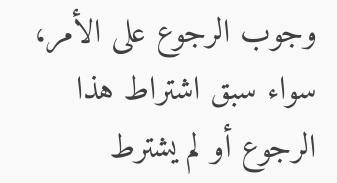وجوب الرجوع على الأمر، سواء سبق اشتراط هذا الرجوع أو لم يشترط